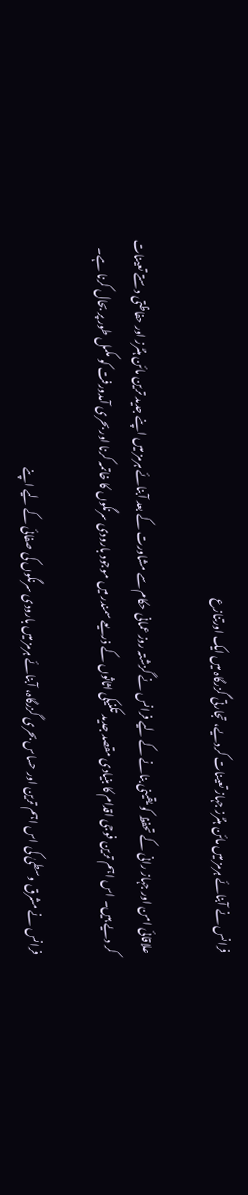فرانس نے آبنائے ہرمز میں مائن ہنٹرز جہاز تعینات کردیے، تجارتی گزرگاہ میں ایک اورتنازع

علاقائی امن اور جہاز رانی کے تحفظ کو یقینی بنانے کے لیے فرانس نے گزشتہ روز عمانی حکام سے مشاورت کے بعد آبنائے ہرمز میں اپنے جدید ترین مائن ہنٹرز اور حفاظتی دستے تعینات کر دیے ہیں۔ اس اہم ترین فوجی اقدام کا بنیادی مقصد جدید تکنیکی اثاثوں کے ذریعے سمندر میں موجود بارودی سرنگوں کا خاتمہ کرنا اور بحری آمدورفت کو مکمل طور پر بحال کرنا ہے۔

فرانس نے مشرق وسطیٰ کی اس اہم ترین اور حساس بحری گزرگاہ، آبنائے ہرمز میں بارودی سرنگوں کی صفائی کے لیے اپنے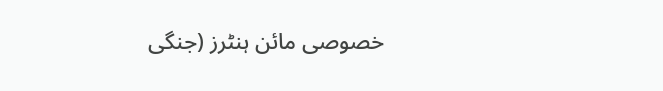خصوصی مائن ہنٹرز (جنگی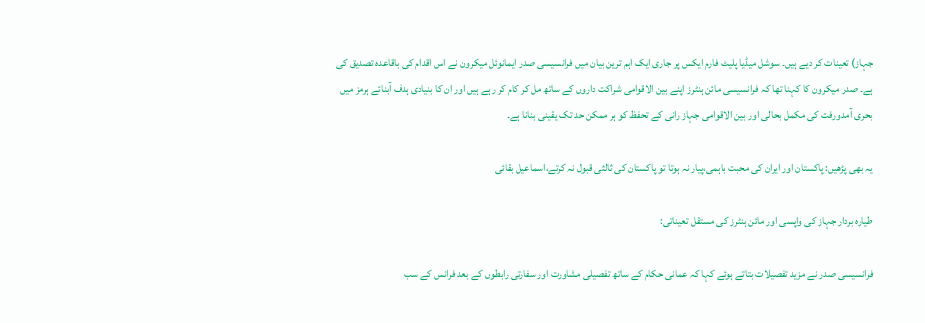جہاز) تعینات کر دیے ہیں۔ سوشل میڈیا پلیٹ فارم ایکس پر جاری ایک اہم ترین بیان میں فرانسیسی صدر ایمانوئل میکرون نے اس اقدام کی باقاعدہ تصدیق کی ہے۔ صدر میکرون کا کہنا تھا کہ فرانسیسی مائن ہنٹرز اپنے بین الاقوامی شراکت داروں کے ساتھ مل کر کام کر رہے ہیں اور ان کا بنیادی ہدف آبنائے ہرمز میں بحری آمدورفت کی مکمل بحالی اور بین الاقوامی جہاز رانی کے تحفظ کو ہر ممکن حد تک یقینی بنانا ہے۔

یہ بھی پڑھیں: پاکستان اور ایران کی محبت باہمی،پیار نہ ہوتا تو پاکستان کی ثالثی قبول نہ کرتے،اسماعیل بقائی

طیارہ بردار جہاز کی واپسی اور مائن ہنٹرز کی مستقل تعیناتی:

فرانسیسی صدر نے مزید تفصیلات بتاتے ہوئے کہا کہ عمانی حکام کے ساتھ تفصیلی مشاورت اور سفارتی رابطوں کے بعد فرانس کے سب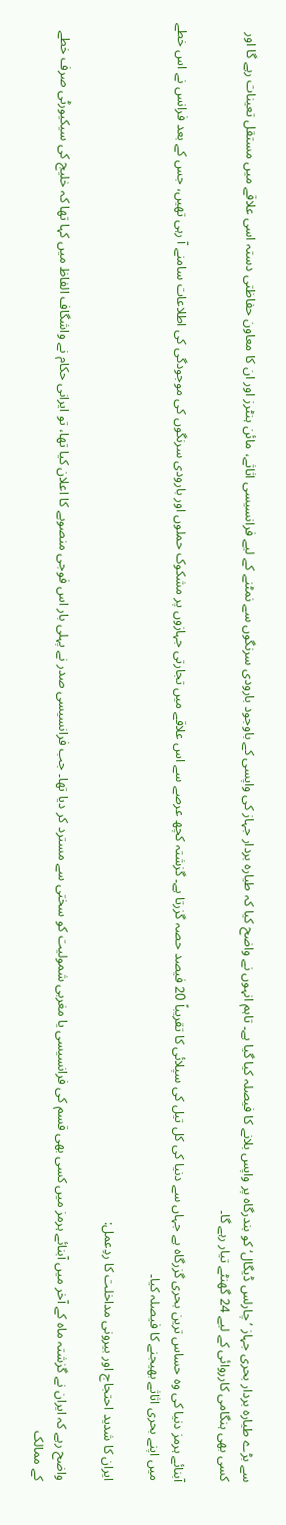سے بڑے طیارہ بردار بحری جہاز ’چارلس ڈیگال‘ کو بندرگاہ پر واپس بلانے کا فیصلہ کیا گیا ہے۔ تاہم انہوں نے واضح کیا کہ طیارہ بردار جہاز کی واپسی کے باوجود بارودی سرنگوں سے نمٹنے کے لیے فرانسیسی اثاثے، مائن ہنٹرز اور ان کا معاون حفاظتی دستہ اسی علاقے میں مستقل تعینات رہے گا اور کسی بھی ہنگامی کارروائی کے لیے 24 گھنٹے تیار رہے گا۔

آبنائے ہرمز دنیا کی وہ حساس ترین بحری گزرگاہ ہے جہاں سے دنیا کی کل تیل کی سپلائی کا تقریباً 20 فیصد حصہ گزرتا ہے۔ گزشتہ کچھ عرصے سے اس علاقے میں تجارتی جہازوں پر مشکوک حملوں اور بارودی سرنگوں کی موجودگی کی اطلاعات سامنے آ رہی تھیں، جس کے بعد فرانس نے اس خطے میں اپنے بحری اثاثے بھیجنے کا فیصلہ کیا۔

ایران کا شدید احتجاج اور بیرونی مداخلت کا ردِعمل:

واضح رہے کہ ایران نے گزشتہ ماہ کے آخر میں آبنائے ہرمز میں کسی بھی قسم کی فرانسیسی یا مغربی شمولیت کو سختی سے مسترد کر دیا تھا۔ جب فرانسیسی صدر نے پہلی بار اس فوجی منصوبے کا اعلان کیا تھا، تو ایرانی حکام نے واشگاف الفاظ میں کہا تھا کہ خلیج کی سیکیورٹی صرف خطے کے ممالک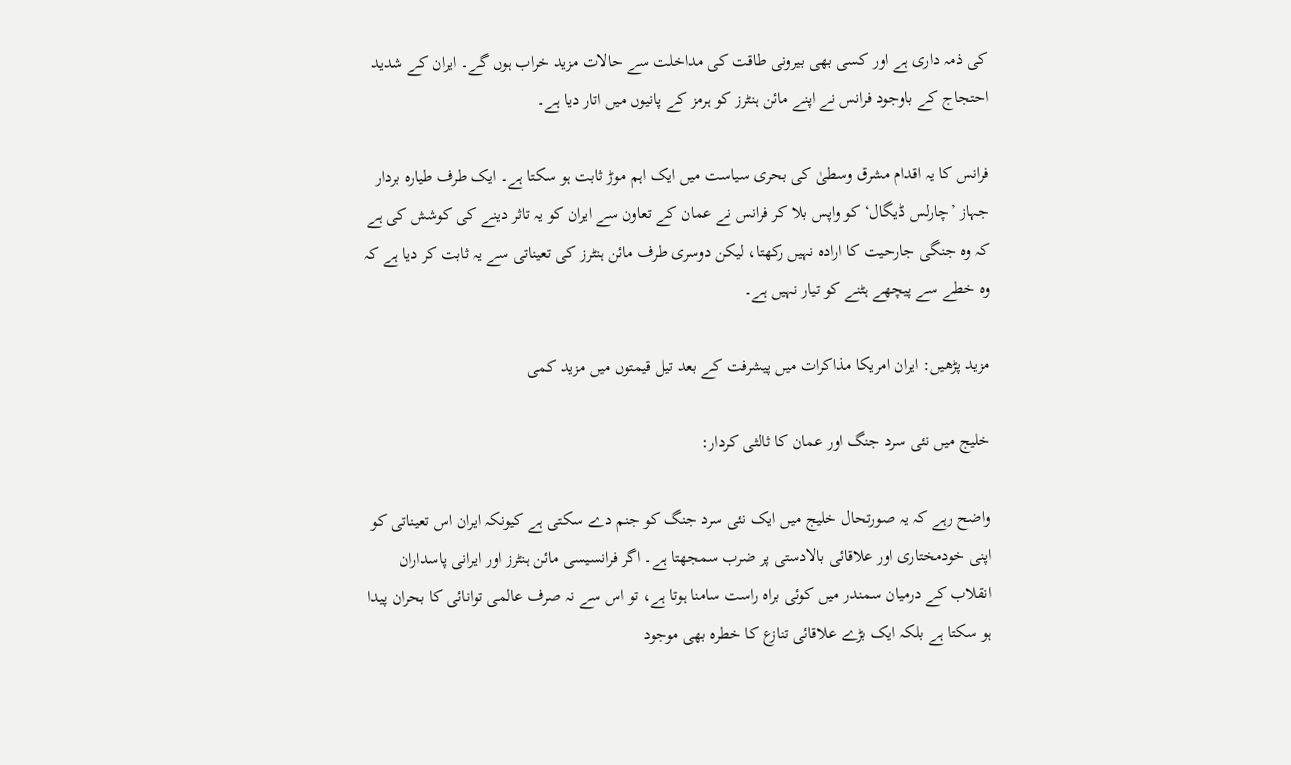کی ذمہ داری ہے اور کسی بھی بیرونی طاقت کی مداخلت سے حالات مزید خراب ہوں گے۔ ایران کے شدید احتجاج کے باوجود فرانس نے اپنے مائن ہنٹرز کو ہرمز کے پانیوں میں اتار دیا ہے۔

فرانس کا یہ اقدام مشرق وسطیٰ کی بحری سیاست میں ایک اہم موڑ ثابت ہو سکتا ہے۔ ایک طرف طیارہ بردار جہاز ’چارلس ڈیگال‘ کو واپس بلا کر فرانس نے عمان کے تعاون سے ایران کو یہ تاثر دینے کی کوشش کی ہے کہ وہ جنگی جارحیت کا ارادہ نہیں رکھتا، لیکن دوسری طرف مائن ہنٹرز کی تعیناتی سے یہ ثابت کر دیا ہے کہ وہ خطے سے پیچھے ہٹنے کو تیار نہیں ہے۔

مزید پڑھیں: ایران امریکا مذاکرات میں پیشرفت کے بعد تیل قیمتوں میں مزید کمی

خلیج میں نئی سرد جنگ اور عمان کا ثالثی کردار:

واضح رہے کہ یہ صورتحال خلیج میں ایک نئی سرد جنگ کو جنم دے سکتی ہے کیونکہ ایران اس تعیناتی کو اپنی خودمختاری اور علاقائی بالادستی پر ضرب سمجھتا ہے۔ اگر فرانسیسی مائن ہنٹرز اور ایرانی پاسداران انقلاب کے درمیان سمندر میں کوئی براہ راست سامنا ہوتا ہے، تو اس سے نہ صرف عالمی توانائی کا بحران پیدا ہو سکتا ہے بلکہ ایک بڑے علاقائی تنازع کا خطرہ بھی موجود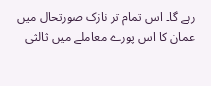رہے گا۔ اس تمام تر نازک صورتحال میں عمان کا اس پورے معاملے میں ثالثی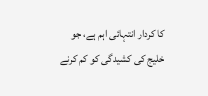کا کردار انتہائی اہم ہے، جو خلیج کی کشیدگی کو کم کرنے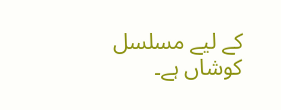کے لیے مسلسل کوشاں ہے۔